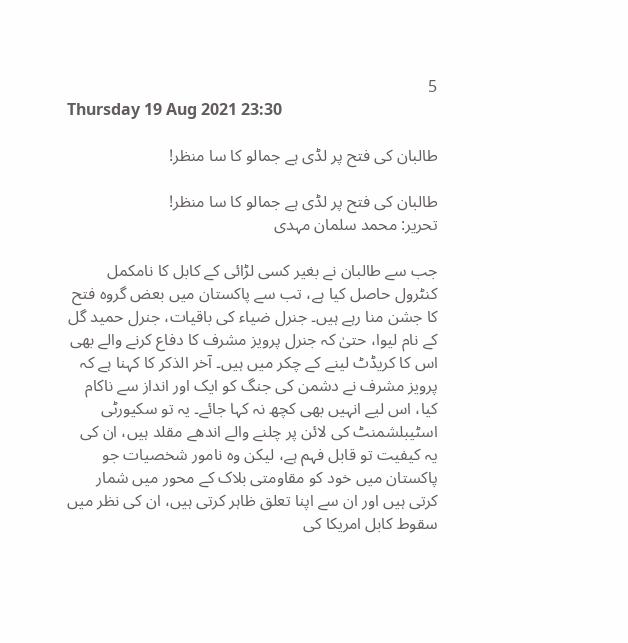5
Thursday 19 Aug 2021 23:30

طالبان کی فتح پر لڈی ہے جمالو کا سا منظر!

طالبان کی فتح پر لڈی ہے جمالو کا سا منظر!
تحریر: محمد سلمان مہدی

جب سے طالبان نے بغیر کسی لڑائی کے کابل کا نامکمل کنٹرول حاصل کیا ہے، تب سے پاکستان میں بعض گروہ فتح کا جشن منا رہے ہیں۔ جنرل ضیاء کی باقیات، جنرل حمید گل کے نام لیوا، حتیٰ کہ جنرل پرویز مشرف کا دفاع کرنے والے بھی اس کا کریڈٹ لینے کے چکر میں ہیں۔ آخر الذکر کا کہنا ہے کہ پرویز مشرف نے دشمن کی جنگ کو ایک اور انداز سے ناکام کیا، اس لیے انہیں بھی کچھ نہ کہا جائے۔ یہ تو سکیورٹی اسٹیبلشمنٹ کی لائن پر چلنے والے اندھے مقلد ہیں، ان کی یہ کیفیت تو قابل فہم ہے، لیکن وہ نامور شخصیات جو پاکستان میں خود کو مقاومتی بلاک کے محور میں شمار کرتی ہیں اور ان سے اپنا تعلق ظاہر کرتی ہیں، ان کی نظر میں سقوط کابل امریکا کی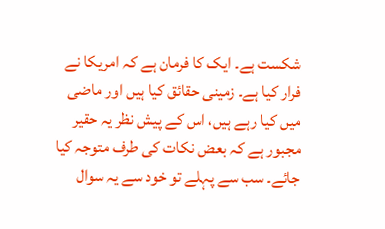شکست ہے۔ ایک کا فرمان ہے کہ امریکا نے فرار کیا ہے۔ زمینی حقائق کیا ہیں اور ماضی میں کیا رہے ہیں، اس کے پیش نظر یہ حقیر مجبور ہے کہ بعض نکات کی طرف متوجہ کیا جائے۔ سب سے پہلے تو خود سے یہ سوال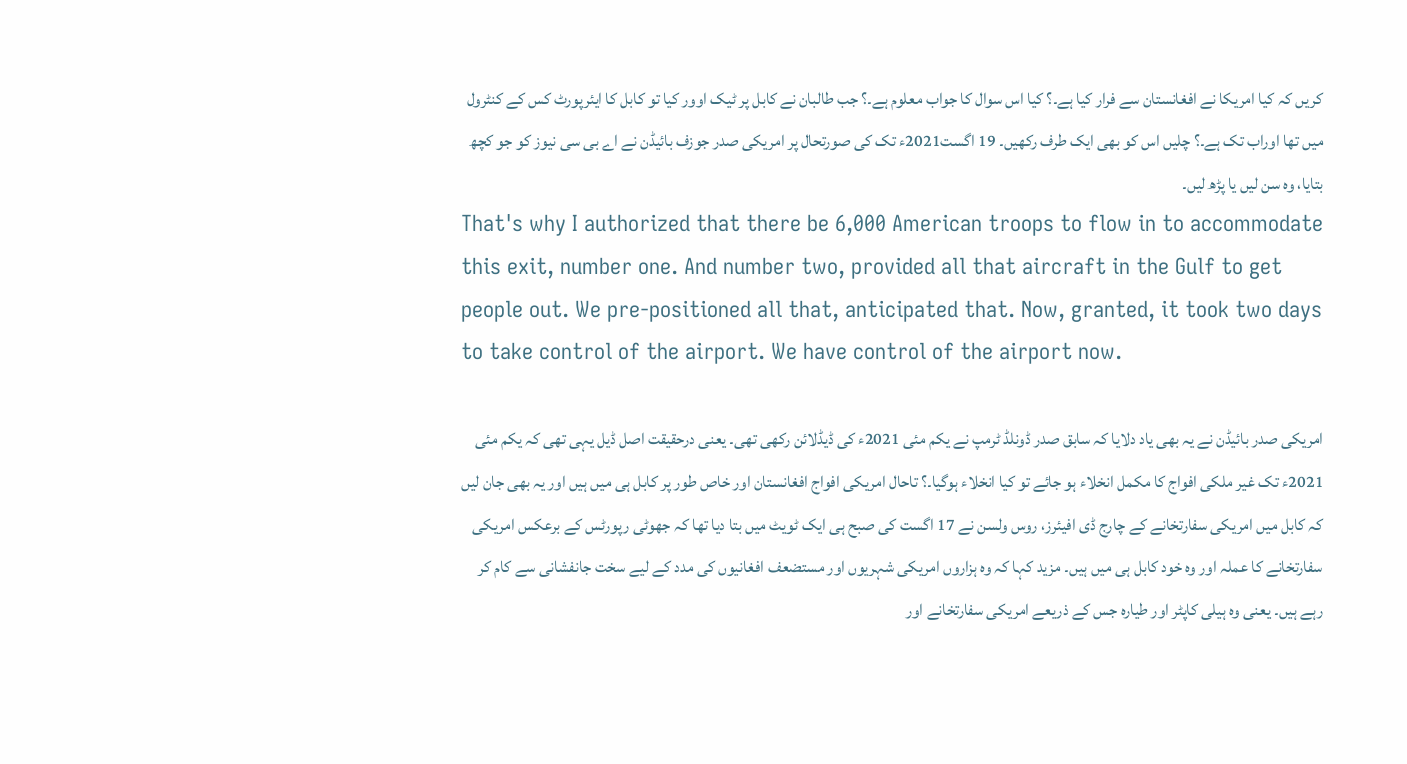کریں کہ کیا امریکا نے افغانستان سے فرار کیا ہے۔؟ کیا اس سوال کا جواب معلوم ہے۔؟ جب طالبان نے کابل پر ٹیک اوور کیا تو کابل کا ایئرپورٹ کس کے کنٹرول میں تھا اوراب تک ہے۔؟ چلیں اس کو بھی ایک طرف رکھیں۔ 19 اگست2021ء تک کی صورتحال پر امریکی صدر جوزف بائیڈن نے اے بی سی نیوز کو جو کچھ بتایا، وہ سن لیں یا پڑھ لیں۔
That's why I authorized that there be 6,000 American troops to flow in to accommodate this exit, number one. And number two, provided all that aircraft in the Gulf to get people out. We pre-positioned all that, anticipated that. Now, granted, it took two days to take control of the airport. We have control of the airport now.

امریکی صدر بائیڈن نے یہ بھی یاد دلایا کہ سابق صدر ڈونلڈ ٹرمپ نے یکم مئی 2021ء کی ڈیڈلائن رکھی تھی۔ یعنی درحقیقت اصل ڈیل یہی تھی کہ یکم مئی 2021ء تک غیر ملکی افواج کا مکمل انخلاء ہو جائے تو کیا انخلاء ہوگیا۔؟ تاحال امریکی افواج افغانستان اور خاص طور پر کابل ہی میں ہیں اور یہ بھی جان لیں کہ کابل میں امریکی سفارتخانے کے چارج ڈی افیئرز، روس ولسن نے 17 اگست کی صبح ہی ایک ٹویٹ میں بتا دیا تھا کہ جھوٹی رپورٹس کے برعکس امریکی سفارتخانے کا عملہ اور وہ خود کابل ہی میں ہیں۔ مزید کہا کہ وہ ہزاروں امریکی شہریوں اور مستضعف افغانیوں کی مدد کے لیے سخت جانفشانی سے کام کر رہے ہیں۔ یعنی وہ ہیلی کاپٹر اور طیارہ جس کے ذریعے امریکی سفارتخانے اور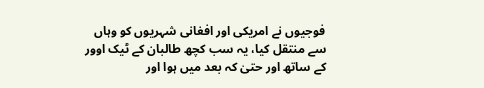فوجیوں نے امریکی اور افغانی شہریوں کو وہاں سے منتقل کیا، یہ سب کچھ طالبان کے ٹیک اوور کے ساتھ اور حتیٰ کہ بعد میں ہوا اور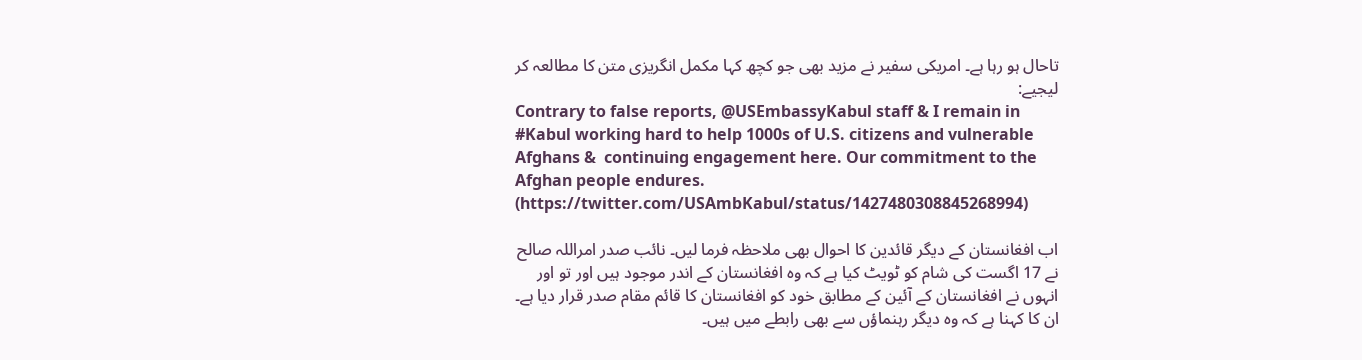تاحال ہو رہا ہے۔ امریکی سفیر نے مزید بھی جو کچھ کہا مکمل انگریزی متن کا مطالعہ کر لیجیے:
Contrary to false reports, @USEmbassyKabul staff & I remain in #Kabul working hard to help 1000s of U.S. citizens and vulnerable Afghans &  continuing engagement here. Our commitment to the Afghan people endures.
(https://twitter.com/USAmbKabul/status/1427480308845268994)

اب افغانستان کے دیگر قائدین کا احوال بھی ملاحظہ فرما لیں۔ نائب صدر امراللہ صالح نے 17 اگست کی شام کو ٹویٹ کیا ہے کہ وہ افغانستان کے اندر موجود ہیں اور تو اور انہوں نے افغانستان کے آئین کے مطابق خود کو افغانستان کا قائم مقام صدر قرار دیا ہے۔ ان کا کہنا ہے کہ وہ دیگر رہنماؤں سے بھی رابطے میں ہیں۔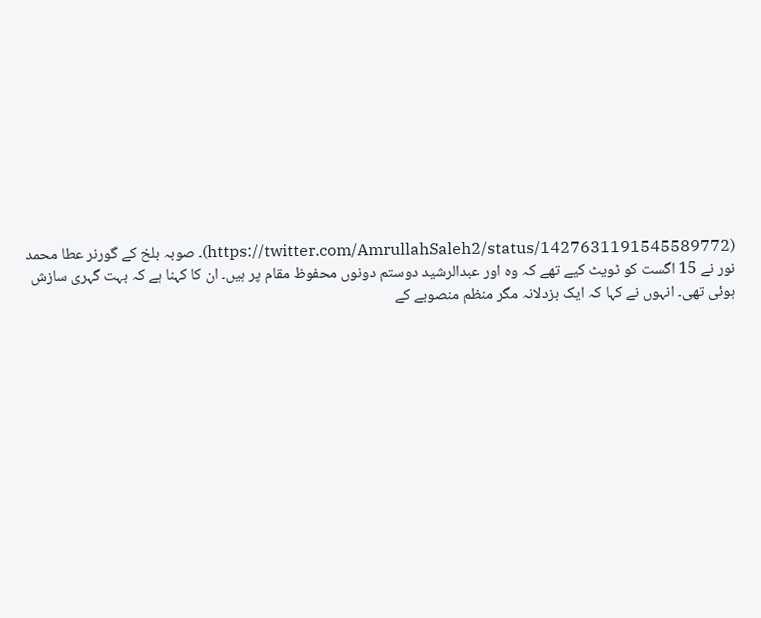(https://twitter.com/AmrullahSaleh2/status/1427631191545589772)۔ صوبہ بلخ کے گورنر عطا محمد نور نے 15 اگست کو ٹویٹ کیے تھے کہ وہ اور عبدالرشید دوستم دونوں محفوظ مقام پر ہیں۔ ان کا کہنا ہے کہ بہت گہری سازش ہوئی تھی۔ انہوں نے کہا کہ ایک بزدلانہ مگر منظم منصوبے کے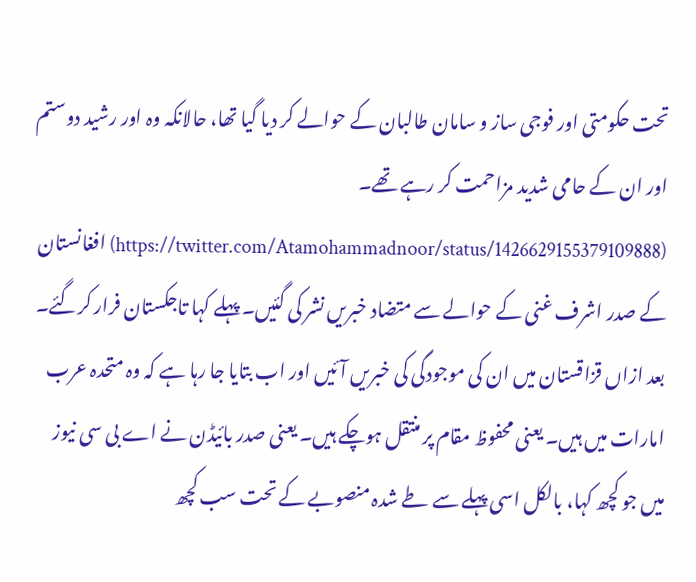تحت حکومتی اور فوجی ساز و سامان طالبان کے حوالے کر دیا گیا تھا، حالانکہ وہ اور رشید دوستم اور ان کے حامی شدید مزاحمت کر رہے تھے۔ (https://twitter.com/Atamohammadnoor/status/1426629155379109888) افغانستان کے صدر اشرف غنی کے حوالے سے متضاد خبریں نشر کی گئیں۔ پہلے کہا تاجکستان فرار کرگئے۔ بعد ازاں قزاقستان میں ان کی موجودگی کی خبریں آئیں اور اب بتایا جا رہا ہے کہ وہ متحدہ عرب امارات میں ہیں۔ یعنی محفوظ مقام پر منتقل ہوچکے ہیں۔ یعنی صدر بائیڈن نے اے بی سی نیوز میں جو کچھ کہا، بالکل اسی پہلے سے طے شدہ منصوبے کے تحت سب کچھ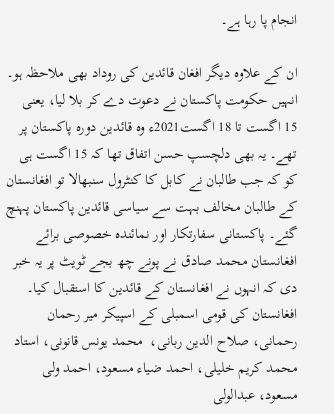انجام پا رہا ہے۔

ان کے علاوہ دیگر افغان قائدین کی روداد بھی ملاحظہ ہو۔ انہیں حکومت پاکستان نے دعوت دے کر بلا لیا، یعنی 15 اگست تا 18 اگست2021ء وہ قائدین دورہ پاکستان پر تھے۔ یہ بھی دلچسپ حسن اتفاق تھا کہ 15 اگست ہی کو کہ جب طالبان نے کابل کا کنٹرول سنبھالا تو افغانستان کے طالبان مخالف بہت سے سیاسی قائدین پاکستان پہنچ گئے۔ پاکستانی سفارتکار اور نمائندہ خصوصی برائے افغانستان محمد صادق نے پونے چھ بجے ٹویٹ پر یہ خبر دی کہ انہوں نے افغانستان کے قائدین کا استقبال کیا۔  افغانستان کی قومی اسمبلی کے اسپیکر میر رحمان رحمانی، صلاح الدین ربانی،  محمد یونس قانونی، استاد محمد کریم خلیلی، احمد ضیاء مسعود، احمد ولی مسعود، عبدالولی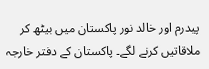پیدرم اور خالد نور پاکستان میں بیٹھ کر ملاقاتیں کرنے لگے۔ پاکستان کے دفتر خارجہ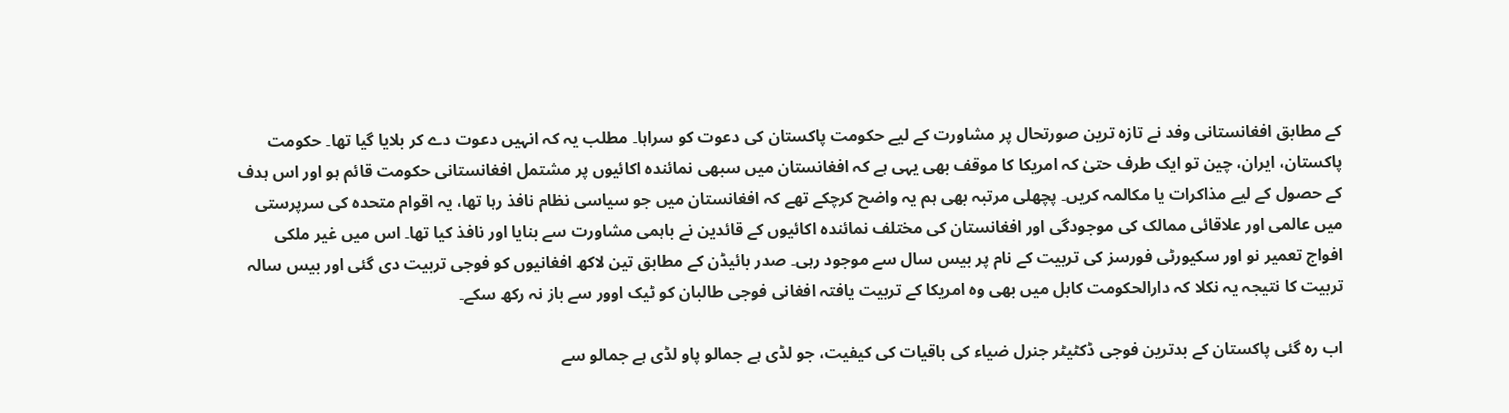کے مطابق افغانستانی وفد نے تازہ ترین صورتحال پر مشاورت کے لیے حکومت پاکستان کی دعوت کو سراہا۔ مطلب یہ کہ انہیں دعوت دے کر بلایا گیا تھا۔ حکومت پاکستان، ایران، چین تو ایک طرف حتیٰ کہ امریکا کا موقف بھی یہی ہے کہ افغانستان میں سبھی نمائندہ اکائیوں پر مشتمل افغانستانی حکومت قائم ہو اور اس ہدف کے حصول کے لیے مذاکرات یا مکالمہ کریں۔ پچھلی مرتبہ بھی ہم یہ واضح کرچکے تھے کہ افغانستان میں جو سیاسی نظام نافذ رہا تھا، یہ اقوام متحدہ کی سرپرستی میں عالمی اور علاقائی ممالک کی موجودگی اور افغانستان کی مختلف نمائندہ اکائیوں کے قائدین نے باہمی مشاورت سے بنایا اور نافذ کیا تھا۔ اس میں غیر ملکی افواج تعمیر نو اور سکیورٹی فورسز کی تربیت کے نام پر بیس سال سے موجود رہی۔ صدر بائیڈن کے مطابق تین لاکھ افغانیوں کو فوجی تربیت دی گئی اور بیس سالہ تربیت کا نتیجہ یہ نکلا کہ دارالحکومت کابل میں بھی وہ امریکا کے تربیت یافتہ افغانی فوجی طالبان کو ٹیک اوور سے باز نہ رکھ سکے۔

اب رہ گئی پاکستان کے بدترین فوجی ڈکٹیٹر جنرل ضیاء کی باقیات کی کیفیت، جو لڈی ہے جمالو پاو لڈی ہے جمالو سے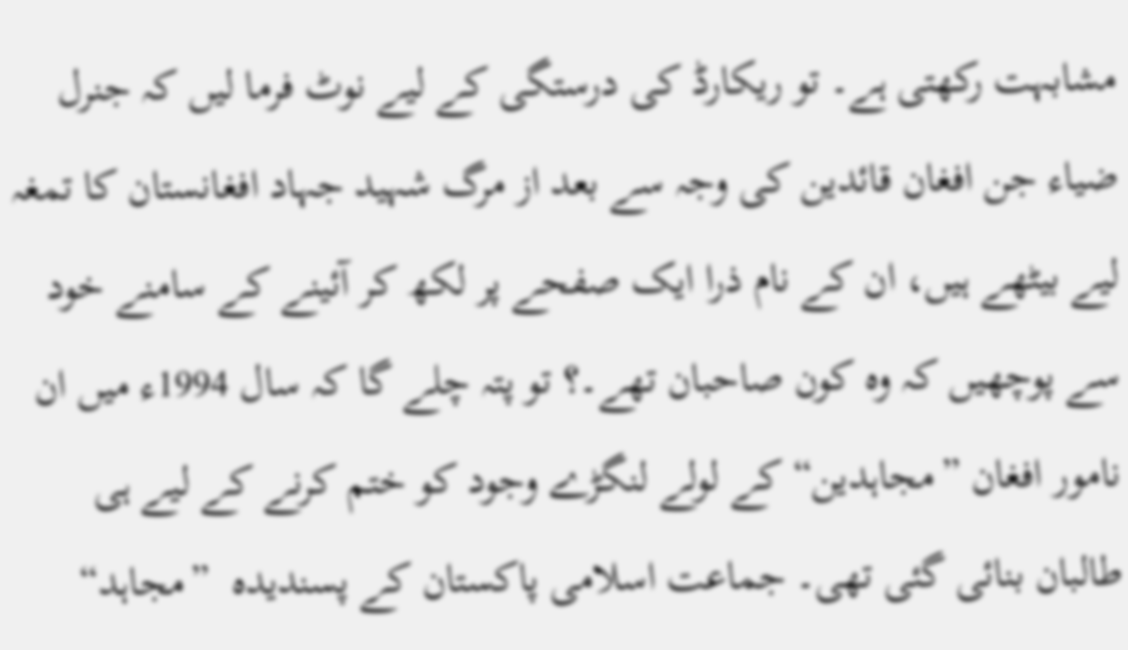مشابہت رکھتی ہے۔ تو ریکارڈ کی درستگی کے لیے نوٹ فرما لیں کہ جنرل ضیاء جن افغان قائدین کی وجہ سے بعد از مرگ شہید جہاد افغانستان کا تمغہ لیے بیٹھے ہیں، ان کے نام ذرا ایک صفحے پر لکھ کر آئینے کے سامنے خود سے پوچھیں کہ وہ کون صاحبان تھے۔؟ تو پتہ چلے گا کہ سال 1994ء میں ان نامور افغان ”مجاہدین“ کے لولے لنگڑے وجود کو ختم کرنے کے لیے ہی طالبان بنائی گئی تھی۔ جماعت اسلامی پاکستان کے پسندیدہ  ”مجاہد“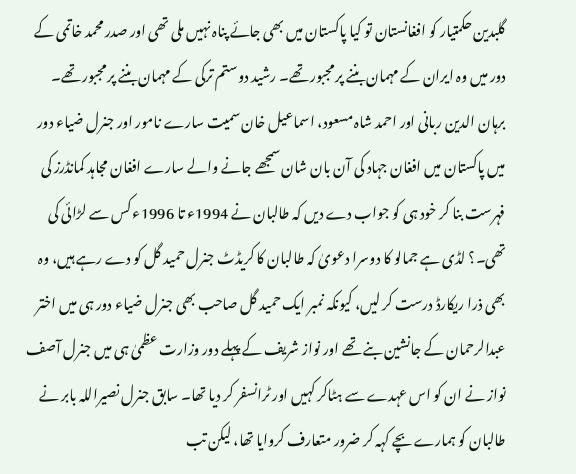گلبدین حکمتیار کو افغانستان تو کیا پاکستان میں بھی جائے پناہ نہیں ملی تھی اور صدر محمد خاتمی کے دور میں وہ ایران کے مہمان بننے پر مجبور تھے۔ رشید دوستم ترکی کے مہمان بننے پر مجبور تھے۔ برہان الدین ربانی اور احمد شاہ مسعود، اسماعیل خان سمیت سارے نامور اور جنرل ضیاء دور میں پاکستان میں افغان جہاد کی آن بان شان سمجھے جانے والے سارے افغان مجاہد کمانڈرز کی فہرست بنا کر خود ہی کو جواب دے دیں کہ طالبان نے 1994ء تا 1996ء کس سے لڑائی کی تھی۔؟ لڈی ہے جمالو کا دوسرا دعویٰ کہ طالبان کا کریڈٹ جنرل حمید گل کو دے رہے ہیں، وہ بھی ذرا ریکارڈ درست کر لیں، کیونکہ نمبر ایک حمید گل صاحب بھی جنرل ضیاء دور ہی میں اختر عبدالرحمان کے جانشین بنے تھے اور نواز شریف کے پہلے دور وزارت عظمیٰ ہی میں جنرل آصف نواز نے ان کو اس عہدے سے ہٹاکر کہیں اور ٹرانسفر کر دیا تھا۔ سابق جنرل نصیراللہ بابر نے طالبان کو ہمارے بچے کہہ کر ضرور متعارف کروایا تھا، لیکن تب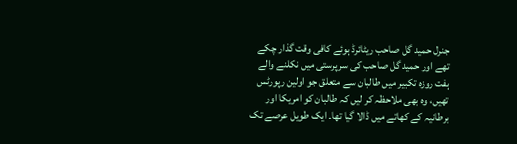جنرل حمید گل صاحب ریٹائرڈ ہوئے کافی وقت گذار چکے تھے اور حمید گل صاحب کی سرپرستی میں نکلنے والے ہفت روزہ تکبیر میں طالبان سے متعلق جو اولین رپورٹس تھیں، وہ بھی ملاحظہ کر لیں کہ طالبان کو امریکا اور برطانیہ کے کھاتے میں ڈالا گیا تھا۔ ایک طویل عرصے تک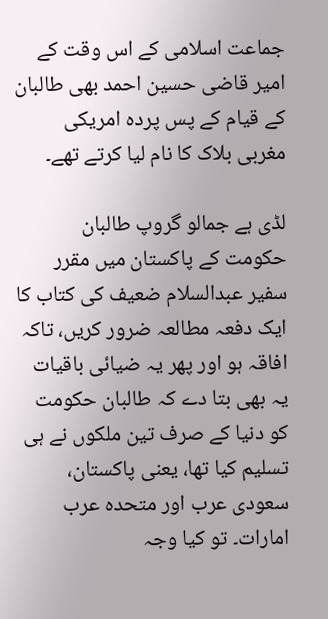جماعت اسلامی کے اس وقت کے امیر قاضی حسین احمد بھی طالبان کے قیام کے پس پردہ امریکی مغربی بلاک کا نام لیا کرتے تھے۔

لڈی ہے جمالو گروپ طالبان حکومت کے پاکستان میں مقرر سفیر عبدالسلام ضعیف کی کتاب کا ایک دفعہ مطالعہ ضرور کریں، تاکہ افاقہ ہو اور پھر یہ ضیائی باقیات یہ بھی بتا دے کہ طالبان حکومت کو دنیا کے صرف تین ملکوں نے ہی تسلیم کیا تھا، یعنی پاکستان، سعودی عرب اور متحدہ عرب امارات۔ تو کیا وجہ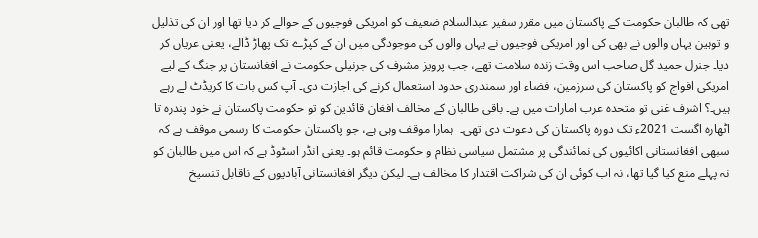تھی کہ طالبان حکومت کے پاکستان میں مقرر سفیر عبدالسلام ضعیف کو امریکی فوجیوں کے حوالے کر دیا تھا اور ان کی تذلیل و توہین یہاں والوں نے بھی کی اور امریکی فوجیوں نے یہاں والوں کی موجودگی میں ان کے کپڑے تک پھاڑ ڈالے، یعنی عریاں کر دیا۔ جنرل حمید گل صاحب اس وقت زندہ سلامت تھے، جب پرویز مشرف کی جرنیلی حکومت نے افغانستان پر جنگ کے لیے امریکی افواج کو پاکستان کی سرزمین، فضاء اور سمندری حدود استعمال کرنے کی اجازت دی۔ آپ کس بات کا کریڈٹ لے رہے ہیں۔؟ اشرف غنی تو متحدہ عرب امارات میں ہے۔ باقی طالبان کے مخالف افغان قائدین کو تو حکومت پاکستان نے خود پندرہ تا اٹھارہ اگست 2021ء تک دورہ پاکستان کی دعوت دی تھی۔  ہمارا موقف وہی ہے، جو پاکستان حکومت کا رسمی موقف ہے کہ سبھی افغانستانی اکائیوں کی نمائندگی پر مشتمل سیاسی نظام و حکومت قائم ہو۔ یعنی انڈر اسٹوڈ ہے کہ اس میں طالبان کو نہ پہلے منع کیا گیا تھا، نہ اب کوئی ان کی شراکت اقتدار کا مخالف ہے۔ لیکن دیگر افغانستانی آبادیوں کے ناقابل تنسیخ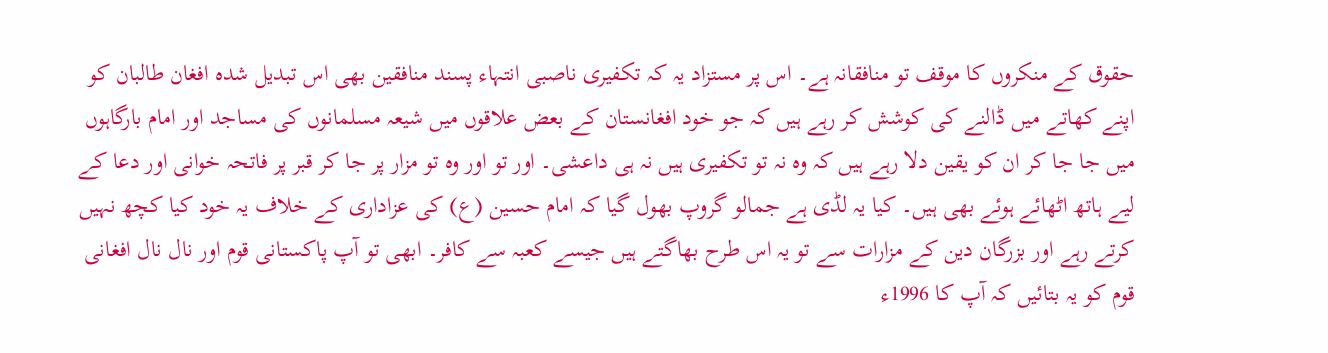حقوق کے منکروں کا موقف تو منافقانہ ہے۔ اس پر مستزاد یہ کہ تکفیری ناصبی انتہاء پسند منافقین بھی اس تبدیل شدہ افغان طالبان کو اپنے کھاتے میں ڈالنے کی کوشش کر رہے ہیں کہ جو خود افغانستان کے بعض علاقوں میں شیعہ مسلمانوں کی مساجد اور امام بارگاہوں میں جا جا کر ان کو یقین دلا رہے ہیں کہ وہ نہ تو تکفیری ہیں نہ ہی داعشی۔ اور تو اور وہ تو مزار پر جا کر قبر پر فاتحہ خوانی اور دعا کے لیے ہاتھ اٹھائے ہوئے بھی ہیں۔ کیا یہ لڈی ہے جمالو گروپ بھول گیا کہ امام حسین (ع) کی عزاداری کے خلاف یہ خود کیا کچھ نہیں کرتے رہے اور بزرگان دین کے مزارات سے تو یہ اس طرح بھاگتے ہیں جیسے کعبہ سے کافر۔ ابھی تو آپ پاکستانی قوم اور نال نال افغانی قوم کو یہ بتائیں کہ آپ کا 1996ء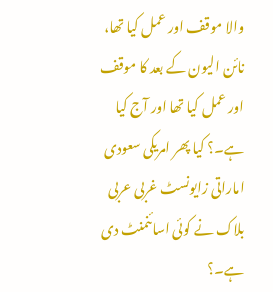والا موقف اور عمل کیا تھا، نائن الیون کے بعد کا موقف اور عمل کیا تھا اور آج کیا ہے۔؟ کیا پھر امریکی سعودی اماراتی زایونسٹ غربی عربی بلاک نے کوئی اسائنمنٹ دی ہے۔؟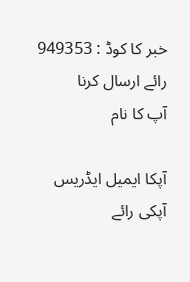خبر کا کوڈ : 949353
رائے ارسال کرنا
آپ کا نام

آپکا ایمیل ایڈریس
آپکی رائے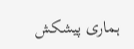ہماری پیشکش